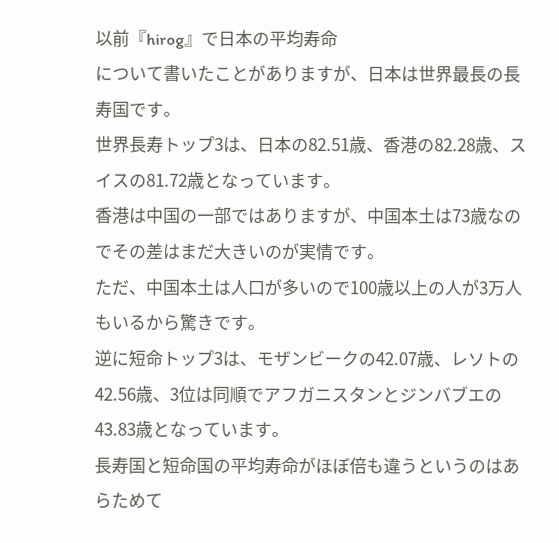以前『hirog』で日本の平均寿命
について書いたことがありますが、日本は世界最長の長寿国です。
世界長寿トップ3は、日本の82.51歳、香港の82.28歳、スイスの81.72歳となっています。
香港は中国の一部ではありますが、中国本土は73歳なのでその差はまだ大きいのが実情です。
ただ、中国本土は人口が多いので100歳以上の人が3万人もいるから驚きです。
逆に短命トップ3は、モザンビークの42.07歳、レソトの42.56歳、3位は同順でアフガニスタンとジンバブエの43.83歳となっています。
長寿国と短命国の平均寿命がほぼ倍も違うというのはあらためて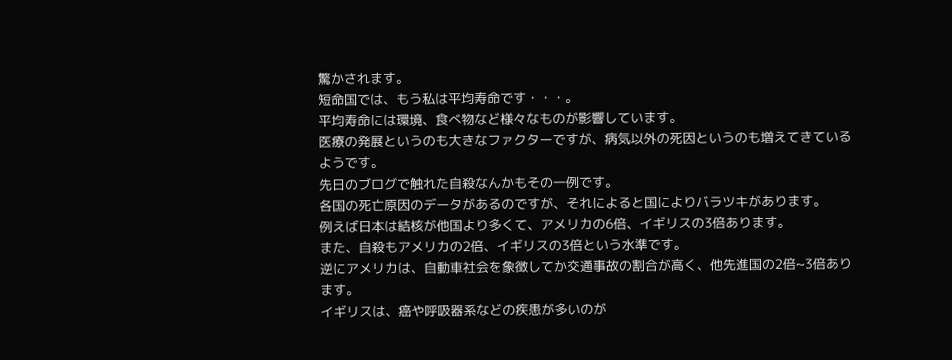驚かされます。
短命国では、もう私は平均寿命です・・・。
平均寿命には環境、食べ物など様々なものが影響しています。
医療の発展というのも大きなファクターですが、病気以外の死因というのも増えてきているようです。
先日のブログで触れた自殺なんかもその一例です。
各国の死亡原因のデータがあるのですが、それによると国によりバラツキがあります。
例えば日本は結核が他国より多くて、アメリカの6倍、イギリスの3倍あります。
また、自殺もアメリカの2倍、イギリスの3倍という水準です。
逆にアメリカは、自動車社会を象徴してか交通事故の割合が高く、他先進国の2倍~3倍あります。
イギリスは、癌や呼吸器系などの疾患が多いのが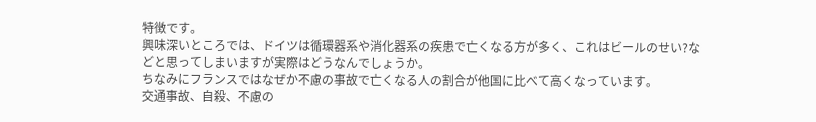特徴です。
興味深いところでは、ドイツは循環器系や消化器系の疾患で亡くなる方が多く、これはビールのせい?などと思ってしまいますが実際はどうなんでしょうか。
ちなみにフランスではなぜか不慮の事故で亡くなる人の割合が他国に比べて高くなっています。
交通事故、自殺、不慮の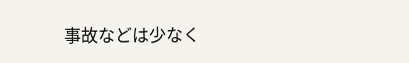事故などは少なく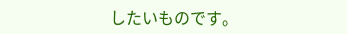したいものです。